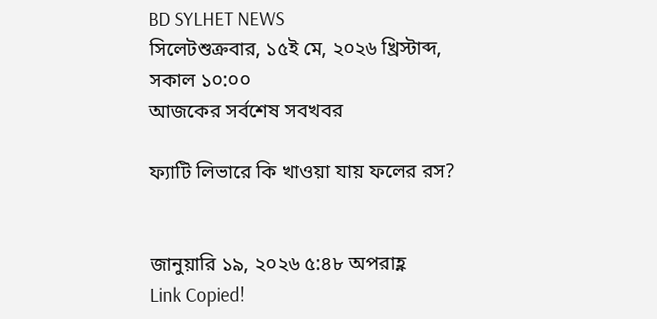BD SYLHET NEWS
সিলেটশুক্রবার, ১৫ই মে, ২০২৬ খ্রিস্টাব্দ, সকাল ১০:০০
আজকের সর্বশেষ সবখবর

ফ্যাটি লিভারে কি খাওয়া যায় ফলের রস?


জানুয়ারি ১৯, ২০২৬ ৫:৪৮ অপরাহ্ণ
Link Copied!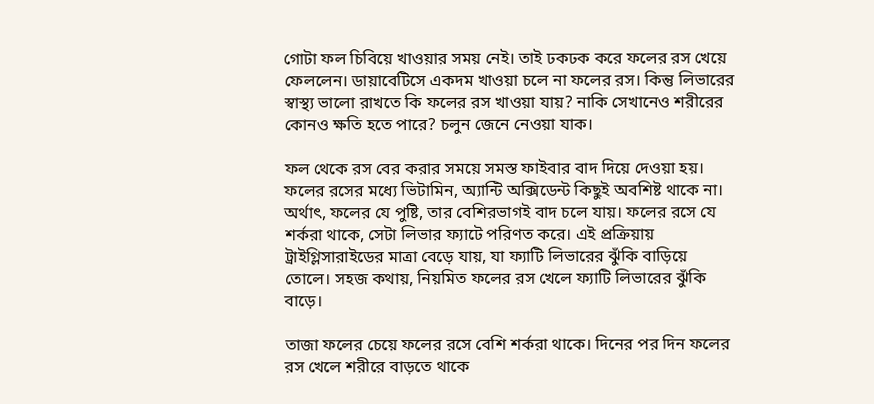গোটা ফল চিবিয়ে খাওয়ার সময় নেই। তাই ঢকঢক করে ফলের রস খেয়ে ফেললেন। ডায়াবেটিসে একদম খাওয়া চলে না ফলের রস। কিন্তু লিভারের স্বাস্থ্য ভালো রাখতে কি ফলের রস খাওয়া যায়? নাকি সেখানেও শরীরের কোনও ক্ষতি হতে পারে? চলুন জেনে নেওয়া যাক।

ফল থেকে রস বের করার সময়ে সমস্ত ফাইবার বাদ দিয়ে দেওয়া হয়। ফলের রসের মধ্যে ভিটামিন, অ্যান্টি অক্সিডেন্ট কিছুই অবশিষ্ট থাকে না। অর্থাৎ, ফলের যে পুষ্টি, তার বেশিরভাগই বাদ চলে যায়। ফলের রসে যে শর্করা থাকে, সেটা লিভার ফ্যাটে পরিণত করে। এই প্রক্রিয়ায় ট্রাইগ্লিসারাইডের মাত্রা বেড়ে যায়, যা ফ্যাটি লিভারের ঝুঁকি বাড়িয়ে তোলে। সহজ কথায়, নিয়মিত ফলের রস খেলে ফ্যাটি লিভারের ঝুঁকি বাড়ে।

তাজা ফলের চেয়ে ফলের রসে বেশি শর্করা থাকে। দিনের পর দিন ফলের রস খেলে শরীরে বাড়তে থাকে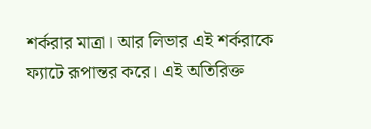শর্করার মাত্রা। আর লিভার এই শর্করাকে ফ্যাটে রূপান্তর করে। এই অতিরিক্ত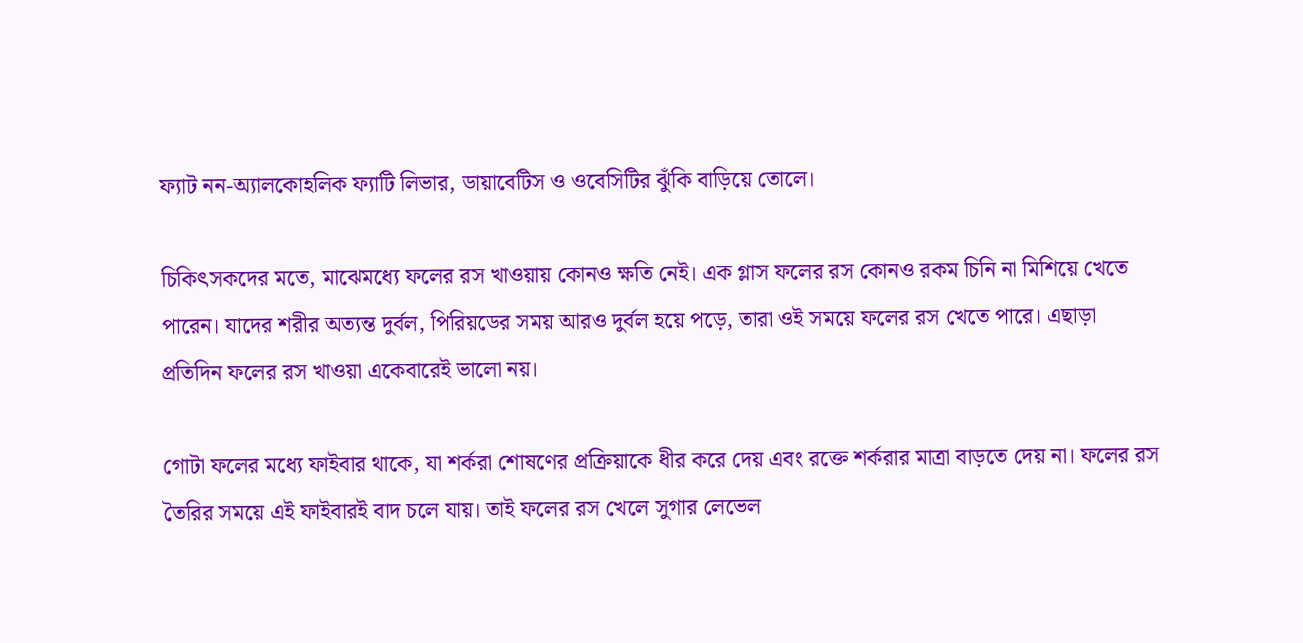ফ্যাট নন-অ্যালকোহলিক ফ্যাটি লিভার, ডায়াবেটিস ও ওবেসিটির ঝুঁকি বাড়িয়ে তোলে।

চিকিৎসকদের মতে, মাঝেমধ্যে ফলের রস খাওয়ায় কোনও ক্ষতি নেই। এক গ্লাস ফলের রস কোনও রকম চিনি না মিশিয়ে খেতে পারেন। যাদের শরীর অত্যন্ত দুর্বল, পিরিয়ডের সময় আরও দুর্বল হয়ে পড়ে, তারা ওই সময়ে ফলের রস খেতে পারে। এছাড়া প্রতিদিন ফলের রস খাওয়া একেবারেই ভালো নয়।

গোটা ফলের মধ্যে ফাইবার থাকে, যা শর্করা শোষণের প্রক্রিয়াকে ধীর করে দেয় এবং রক্তে শর্করার মাত্রা বাড়তে দেয় না। ফলের রস তৈরির সময়ে এই ফাইবারই বাদ চলে যায়। তাই ফলের রস খেলে সুগার লেভেল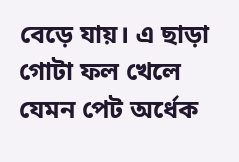বেড়ে যায়। এ ছাড়া গোটা ফল খেলে যেমন পেট অর্ধেক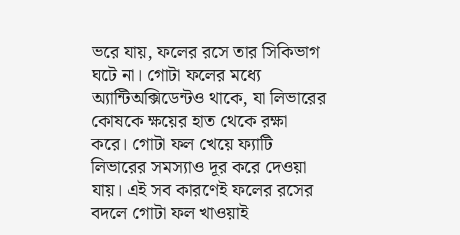ভরে যায়, ফলের রসে তার সিকিভাগ ঘটে না। গোটা ফলের মধ্যে অ্যান্টিঅক্সিডেন্টও থাকে, যা লিভারের কোষকে ক্ষয়ের হাত থেকে রক্ষা করে। গোটা ফল খেয়ে ফ্যাটি লিভারের সমস্যাও দূর করে দেওয়া যায়। এই সব কারণেই ফলের রসের বদলে গোটা ফল খাওয়াই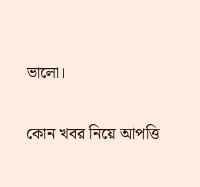ভালো।

কোন খবর নিয়ে আপত্তি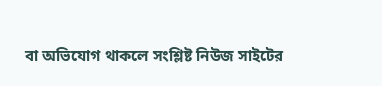বা অভিযোগ থাকলে সংশ্লিষ্ট নিউজ সাইটের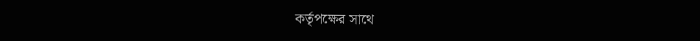কর্তৃপক্ষের সাথে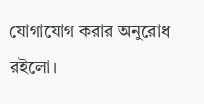যোগাযোগ করার অনুরোধ রইলো।